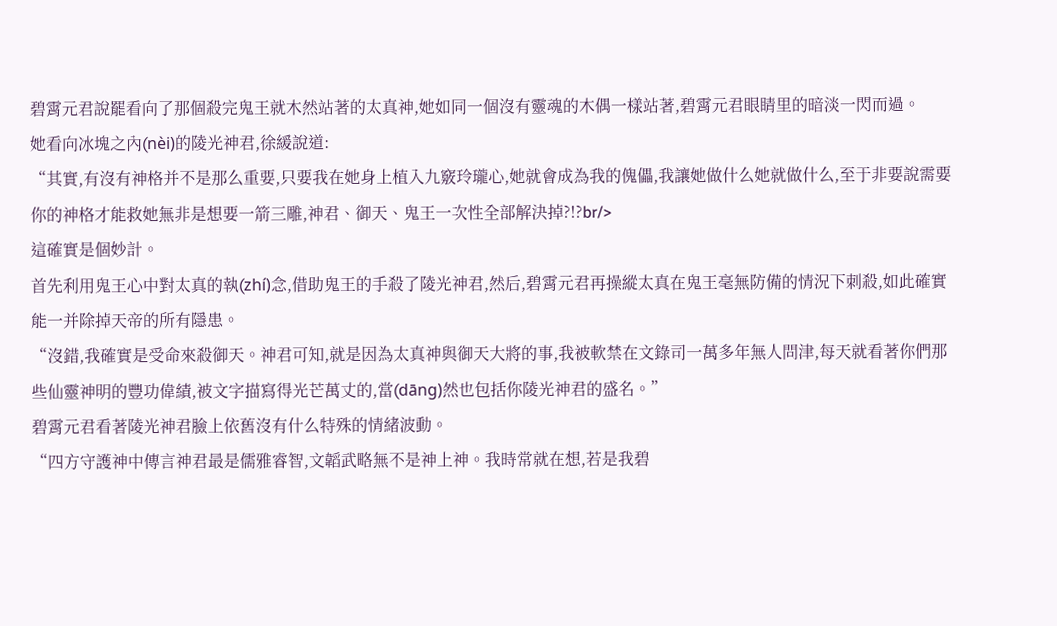碧霄元君說罷看向了那個殺完鬼王就木然站著的太真神,她如同一個沒有靈魂的木偶一樣站著,碧霄元君眼睛里的暗淡一閃而過。
她看向冰塊之內(nèi)的陵光神君,徐緩說道:
“其實,有沒有神格并不是那么重要,只要我在她身上植入九竅玲瓏心,她就會成為我的傀儡,我讓她做什么她就做什么,至于非要說需要你的神格才能救她無非是想要一箭三雕,神君、御天、鬼王一次性全部解決掉?!?br/>
這確實是個妙計。
首先利用鬼王心中對太真的執(zhí)念,借助鬼王的手殺了陵光神君,然后,碧霄元君再操縱太真在鬼王毫無防備的情況下刺殺,如此確實能一并除掉天帝的所有隱患。
“沒錯,我確實是受命來殺御天。神君可知,就是因為太真神與御天大將的事,我被軟禁在文錄司一萬多年無人問津,每天就看著你們那些仙靈神明的豐功偉績,被文字描寫得光芒萬丈的,當(dāng)然也包括你陵光神君的盛名。”
碧霄元君看著陵光神君臉上依舊沒有什么特殊的情緒波動。
“四方守護神中傳言神君最是儒雅睿智,文韜武略無不是神上神。我時常就在想,若是我碧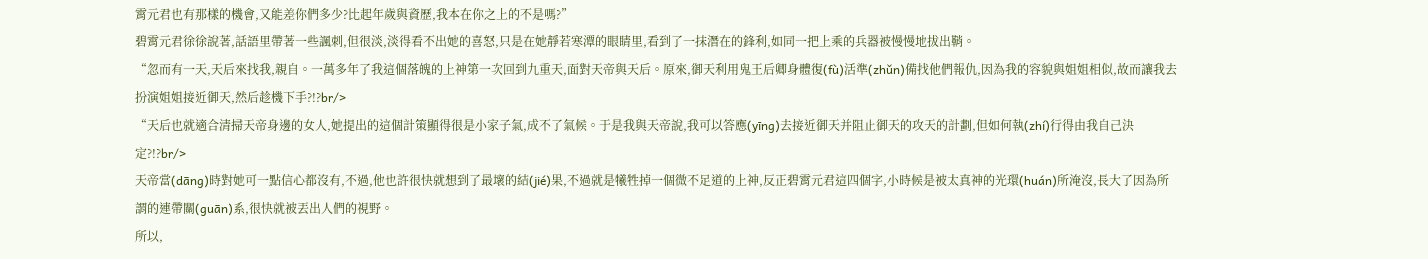霄元君也有那樣的機會,又能差你們多少?比起年歲與資歷,我本在你之上的不是嗎?”
碧霄元君徐徐說著,話語里帶著一些諷刺,但很淡,淡得看不出她的喜怒,只是在她靜若寒潭的眼睛里,看到了一抹潛在的鋒利,如同一把上乘的兵器被慢慢地拔出鞘。
“忽而有一天,天后來找我,親自。一萬多年了我這個落魄的上神第一次回到九重天,面對天帝與天后。原來,御天利用鬼王后卿身體復(fù)活準(zhǔn)備找他們報仇,因為我的容貌與姐姐相似,故而讓我去扮演姐姐接近御天,然后趁機下手?!?br/>
“天后也就適合清掃天帝身邊的女人,她提出的這個計策顯得很是小家子氣,成不了氣候。于是我與天帝說,我可以答應(yīng)去接近御天并阻止御天的攻天的計劃,但如何執(zhí)行得由我自己決定?!?br/>
天帝當(dāng)時對她可一點信心都沒有,不過,他也許很快就想到了最壞的結(jié)果,不過就是犧牲掉一個微不足道的上神,反正碧霄元君這四個字,小時候是被太真神的光環(huán)所淹沒,長大了因為所謂的連帶關(guān)系,很快就被丟出人們的視野。
所以,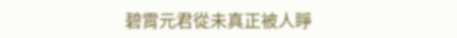碧霄元君從未真正被人睜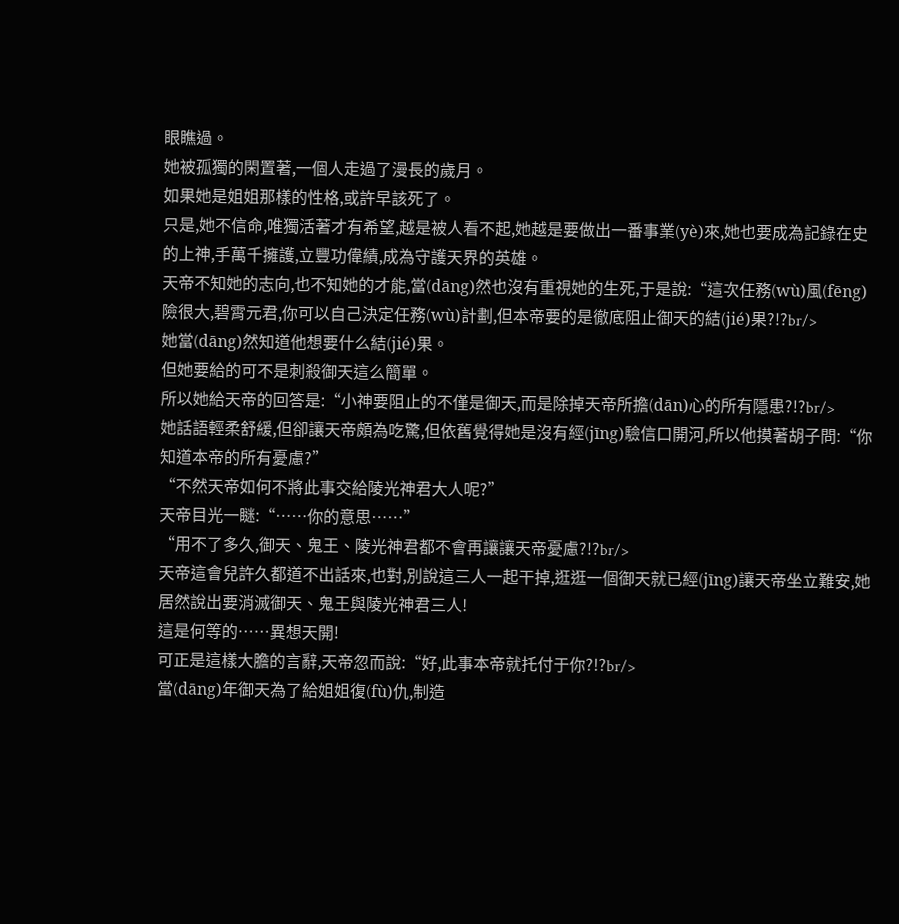眼瞧過。
她被孤獨的閑置著,一個人走過了漫長的歲月。
如果她是姐姐那樣的性格,或許早該死了。
只是,她不信命,唯獨活著才有希望,越是被人看不起,她越是要做出一番事業(yè)來,她也要成為記錄在史的上神,手萬千擁護,立豐功偉績,成為守護天界的英雄。
天帝不知她的志向,也不知她的才能,當(dāng)然也沒有重視她的生死,于是說:“這次任務(wù)風(fēng)險很大,碧霄元君,你可以自己決定任務(wù)計劃,但本帝要的是徹底阻止御天的結(jié)果?!?br/>
她當(dāng)然知道他想要什么結(jié)果。
但她要給的可不是刺殺御天這么簡單。
所以她給天帝的回答是:“小神要阻止的不僅是御天,而是除掉天帝所擔(dān)心的所有隱患?!?br/>
她話語輕柔舒緩,但卻讓天帝頗為吃驚,但依舊覺得她是沒有經(jīng)驗信口開河,所以他摸著胡子問:“你知道本帝的所有憂慮?”
“不然天帝如何不將此事交給陵光神君大人呢?”
天帝目光一瞇:“……你的意思……”
“用不了多久,御天、鬼王、陵光神君都不會再讓讓天帝憂慮?!?br/>
天帝這會兒許久都道不出話來,也對,別說這三人一起干掉,逛逛一個御天就已經(jīng)讓天帝坐立難安,她居然說出要消滅御天、鬼王與陵光神君三人!
這是何等的……異想天開!
可正是這樣大膽的言辭,天帝忽而說:“好,此事本帝就托付于你?!?br/>
當(dāng)年御天為了給姐姐復(fù)仇,制造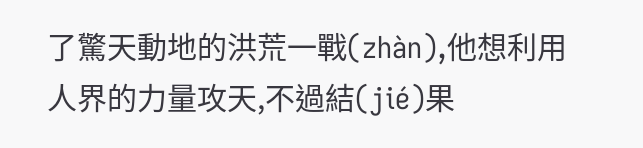了驚天動地的洪荒一戰(zhàn),他想利用人界的力量攻天,不過結(jié)果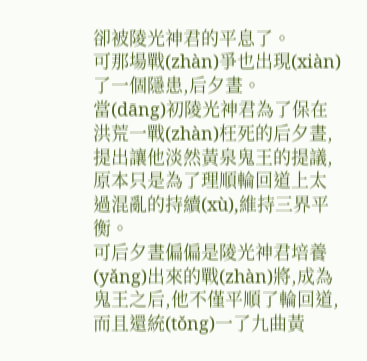卻被陵光神君的平息了。
可那場戰(zhàn)爭也出現(xiàn)了一個隱患,后夕晝。
當(dāng)初陵光神君為了保在洪荒一戰(zhàn)枉死的后夕晝,提出讓他淡然黃泉鬼王的提議,原本只是為了理順輪回道上太過混亂的持續(xù),維持三界平衡。
可后夕晝偏偏是陵光神君培養(yǎng)出來的戰(zhàn)將,成為鬼王之后,他不僅平順了輪回道,而且還統(tǒng)一了九曲黃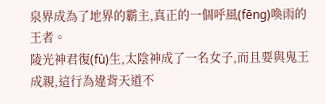泉界成為了地界的霸主,真正的一個呼風(fēng)喚雨的王者。
陵光神君復(fù)生,太陰神成了一名女子,而且要與鬼王成親,這行為違背天道不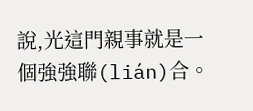說,光這門親事就是一個強強聯(lián)合。